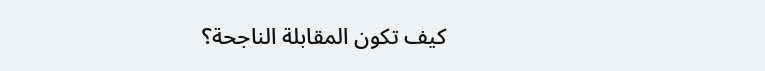كيف تكون المقابلة الناجحة؟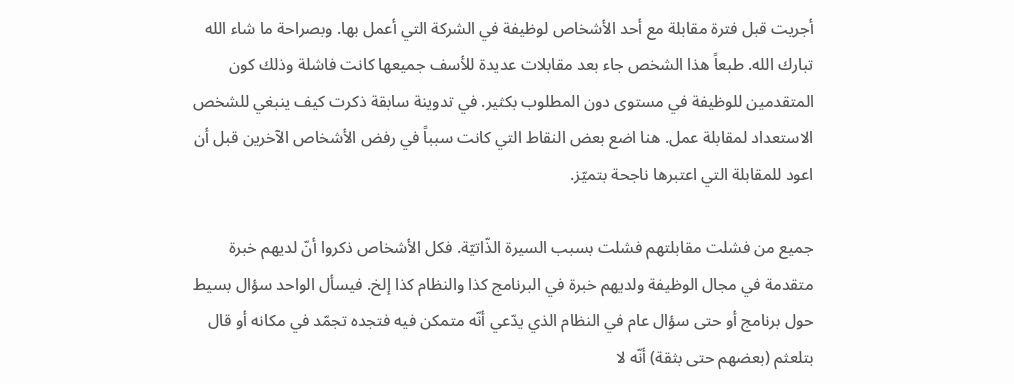أجريت قبل فترة مقابلة مع أحد الأشخاص لوظيفة في الشركة التي أعمل بها. وبصراحة ما شاء الله تبارك الله. طبعاً هذا الشخص جاء بعد مقابلات عديدة للأسف جميعها كانت فاشلة وذلك كون المتقدمين للوظيفة في مستوى دون المطلوب بكثير. في تدوينة سابقة ذكرت كيف ينبغي للشخص الاستعداد لمقابلة عمل. هنا اضع بعض النقاط التي كانت سبباً في رفض الأشخاص الآخرين قبل أن اعود للمقابلة التي اعتبرها ناجحة بتميّز.

جميع من فشلت مقابلتهم فشلت بسبب السيرة الذّاتيّة. فكل الأشخاص ذكروا أنّ لديهم خبرة متقدمة في مجال الوظيفة ولديهم خبرة في البرنامج كذا والنظام كذا إلخ. فيسأل الواحد سؤال بسيط حول برنامج أو حتى سؤال عام في النظام الذي يدّعي أنّه متمكن فيه فتجده تجمّد في مكانه أو قال بتلعثم (بعضهم حتى بثقة) أنّه لا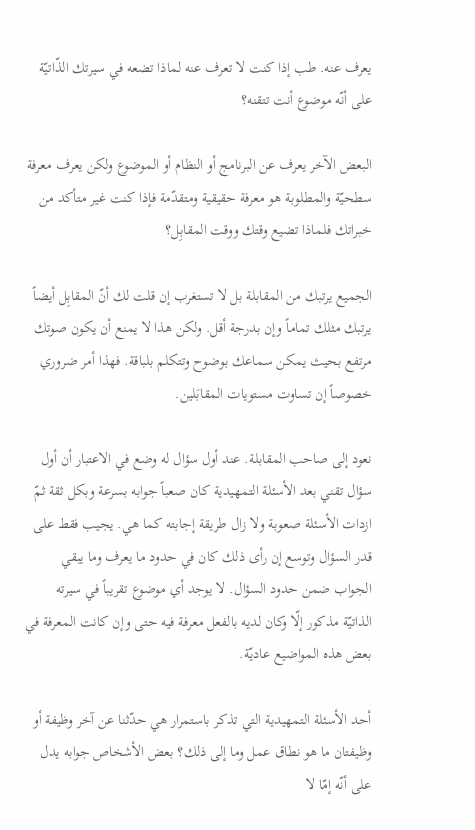يعرف عنه. طب إذا كنت لا تعرف عنه لماذا تضعه في سيرتك الذّاتيّة على أنّه موضوع أنت تتقنه؟

البعض الآخر يعرف عن البرنامج أو النظام أو الموضوع ولكن يعرف معرفة سطحيّة والمطلوبة هو معرفة حقيقية ومتقدّمة فإذا كنت غير متأكد من خبراتك فلماذا تضيع وقتك ووقت المقابِل؟

الجميع يرتبك من المقابلة بل لا تستغرب إن قلت لك أنّ المقابِل أيضاً يرتبك مثلك تماماً وإن بدرجة أقل. ولكن هذا لا يمنع أن يكون صوتك مرتفع بحيث يمكن سماعك بوضوح وتتكلم بلباقة. فهذا أمر ضروري خصوصاً إن تساوت مستويات المقابَلين.

نعود إلى صاحب المقابلة. عند أول سؤال له وضع في الاعتبار أن أول سؤال تقني بعد الأسئلة التمهيدية كان صعباً جوابه بسرعة وبكل ثقة ثمّ ازدات الأسئلة صعوبة ولا زال طريقة إجابته كما هي. يجيب فقط على قدر السؤال وتوسع إن رأى ذلك كان في حدود ما يعرف وما يبقي الجواب ضمن حدود السؤال. لا يوجد أي موضوع تقريباً في سيرته الذاتيّة مذكور إلّا وكان لديه بالفعل معرفة فيه حتى وإن كانت المعرفة في بعض هذه المواضيع عاديّة.

أحد الأسئلة التمهيدية التي تذكر باستمرار هي حدّثنا عن آخر وظيفة أو وظيفتان ما هو نطاق عمل وما إلى ذلك؟ بعض الأشخاص جوابه يدل على أنّه إمّا لا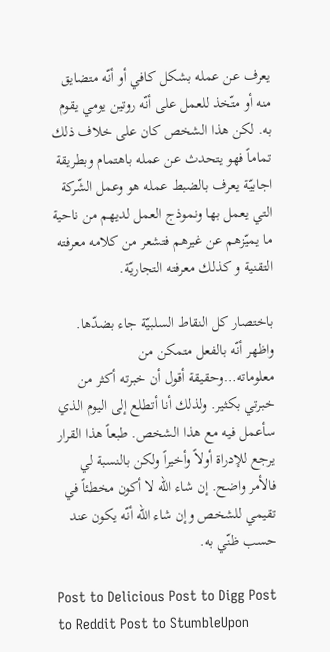يعرف عن عمله بشكل كافي أو أنّه متضايق منه أو متّخذ للعمل على أنّه روتين يومي يقوم به. لكن هذا الشخص كان على خلاف ذلك تماماً فهو يتحدث عن عمله باهتمام وبطريقة اجابيّة يعرف بالضبط عمله هو وعمل الشّركة التي يعمل بها ونموذج العمل لديهم من ناحية ما يميّزهم عن غيرهم فتشعر من كلامه معرفته التقنية و كذلك معرفته التجاريّة.

باختصار كل النقاط السلبيّة جاء بضدّها. واظهر أنّه بالفعل متمكن من معلوماته…وحقيقة أقول أن خبرته أكثر من خبرتي بكثير. ولذلك أنا أتطلع إلى اليوم الذي سأعمل فيه مع هذا الشخص. طبعاً هذا القرار يرجع للإدراة أولاً وأخيراً ولكن بالنسبة لي فالأمر واضح. إن شاء الله لا أكون مخطئاً في تقيمي للشخص وإن شاء الله أنّه يكون عند حسب ظنّي به.

Post to Delicious Post to Digg Post to Reddit Post to StumbleUpon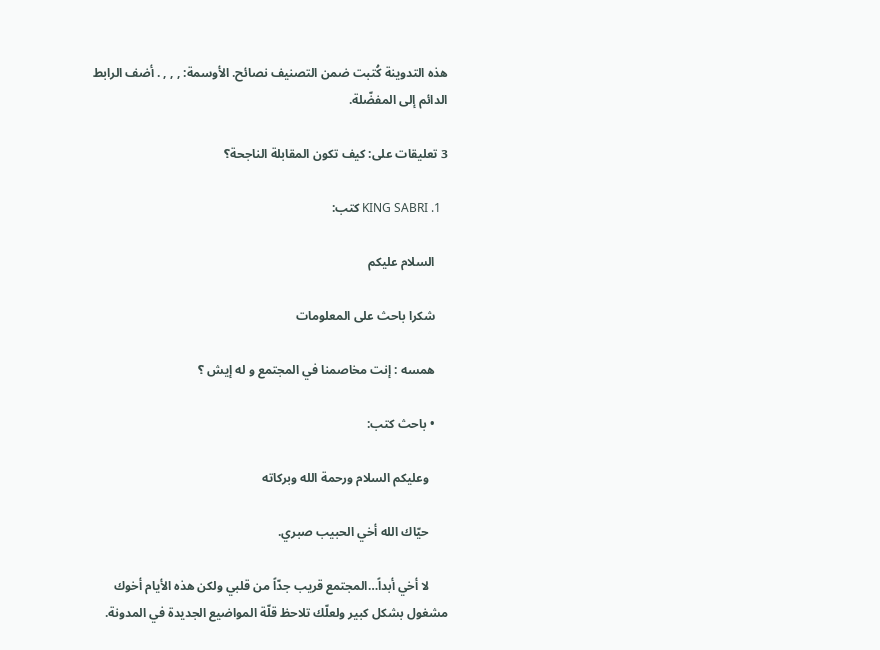هذه التدوينة كُتبت ضمن التصنيف نصائح. الأوسمة: , , , . أضف الرابط الدائم إلى المفضّلة.

3 تعليقات على: كيف تكون المقابلة الناجحة؟

  1. KING SABRI كتب:

    السلام عليكم

    شكرا باحث على المعلومات

    همسه : إنت مخاصمنا في المجتمع و له إيش ؟

    • باحث كتب:

      وعليكم السلام ورحمة الله وبركاته

      حيّاك الله أخي الحبيب صبري.

      لا أخي أبداً…المجتمع قريب جدّاً من قلبي ولكن هذه الأيام أخوك مشغول بشكل كبير ولعلّك تلاحظ قلّة المواضيع الجديدة في المدونة.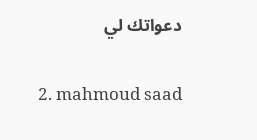دعواتك لي

  2. mahmoud saad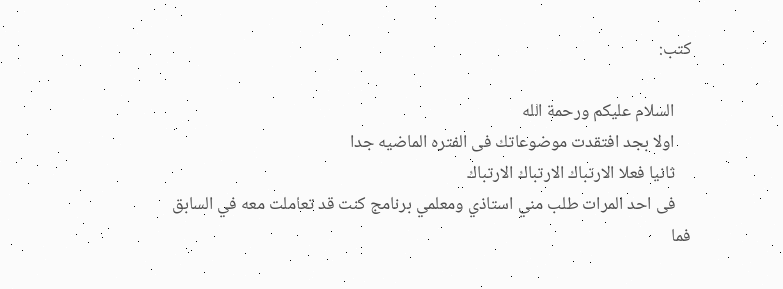كتب:

    السلام عليكم ورحمة الله
    اولا بجد افتقدت موضوعاتك فى الفتره الماضيه جدا
    ثانيا فعلا الارتباك الارتباك الارتباك
    فى احد المرات طلب مني استاذي ومعلمي برنامج كنت قد تعاملت معه في السابق فما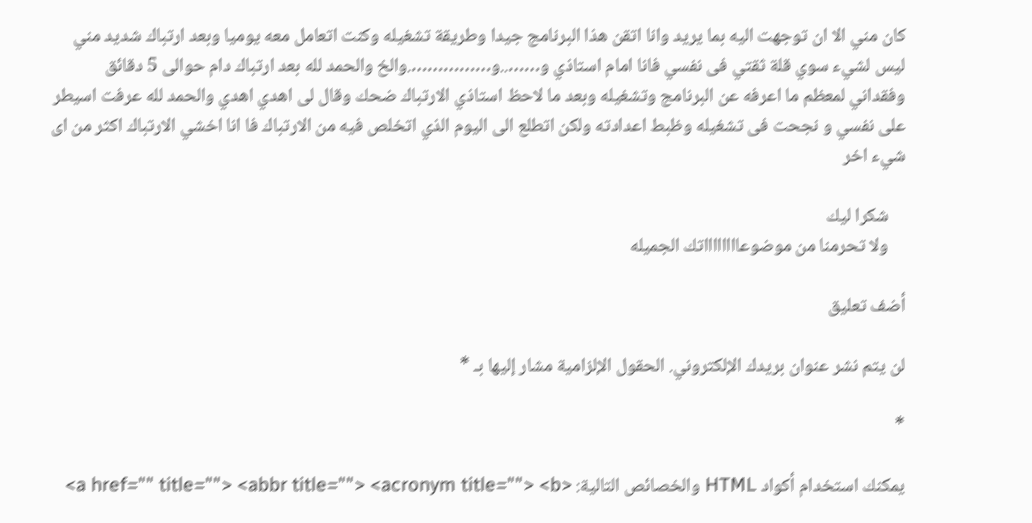كان مني الا ان توجهت اليه بما يريد وانا اتقن هذا البرنامج جيدا وطريقة تشغيله وكنت اتعامل معه يوميا وبعد ارتباك شديد مني ليس لشيء سوي قلة ثقتي فى نفسي فانا امام استاذي و……..و…………….والخ والحمد لله بعد ارتباك دام حوالى 5 دقائق وفقداني لمعظم ما اعرفه عن البرنامج وتشغيله وبعد ما لاحظ استاذي الارتباك ضحك وقال لى اهدي اهدي والحمد لله عرفت اسيطر على نفسي و نجحت فى تشغيله وظبط اعدادته ولكن اتطلع الى اليوم الذي اتخلص فيه من الارتباك فا انا اخشي الارتباك اكثر من اى شيء اخر

    شكرا ليك
    ولا تحرمنا من موضوعااااااااتك الجميله

أضف تعليق

لن يتم نشر عنوان بريدك الإلكتروني. الحقول الإلزامية مشار إليها بـ *

*

يمكنك استخدام أكواد HTML والخصائص التالية: <a href="" title=""> <abbr title=""> <acronym title=""> <b>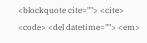<blockquote cite=""> <cite> <code> <del datetime=""> <em>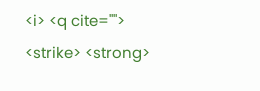<i> <q cite=""> <strike> <strong>